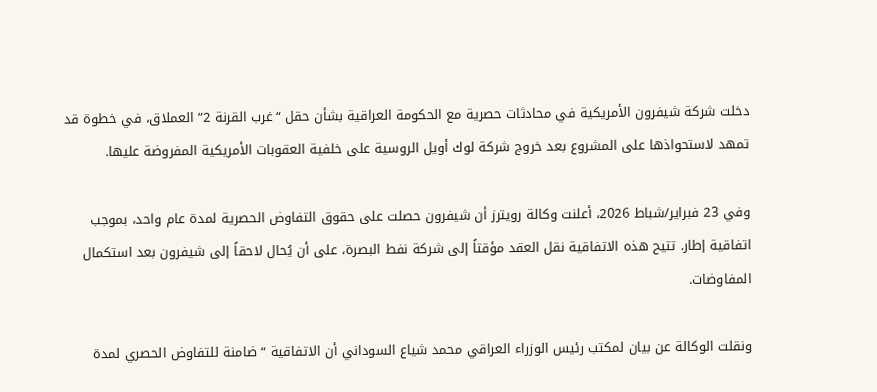دخلت شركة شيفرون الأمريكية في محادثات حصرية مع الحكومة العراقية بشأن حقل “غرب القرنة 2” العملاق، في خطوة قد تمهد لاستحواذها على المشروع بعد خروج شركة لوك أويل الروسية على خلفية العقوبات الأمريكية المفروضة عليها.

وفي 23 فبراير/شباط 2026، أعلنت وكالة رويترز أن شيفرون حصلت على حقوق التفاوض الحصرية لمدة عام واحد، بموجب اتفاقية إطار. تتيح هذه الاتفاقية نقل العقد مؤقتاً إلى شركة نفط البصرة، على أن يُحال لاحقاً إلى شيفرون بعد استكمال المفاوضات.

ونقلت الوكالة عن بيان لمكتب رئيس الوزراء العراقي محمد شياع السوداني أن الاتفاقية “ضامنة للتفاوض الحصري لمدة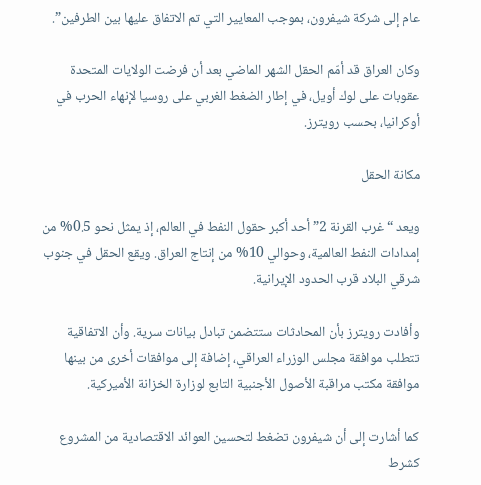عام إلى شركة شيفرون، بموجب المعايير التي تم الاتفاق عليها بين الطرفين”.

وكان العراق قد أمّم الحقل الشهر الماضي بعد أن فرضت الولايات المتحدة عقوبات على لوك أويل، في إطار الضغط الغربي على روسيا لإنهاء الحرب في أوكرانيا، بحسب رويترز.

مكانة الحقل

ويعد “غرب القرنة 2” أحد أكبر حقول النفط في العالم، إذ يمثل نحو 0.5% من إمدادات النفط العالمية، وحوالي 10% من إنتاج العراق. ويقع الحقل في جنوب شرقي البلاد قرب الحدود الإيرانية.

وأفادت رويترز بأن المحادثات ستتضمن تبادل بيانات سرية. وأن الاتفاقية تتطلب موافقة مجلس الوزراء العراقي، إضافة إلى موافقات أخرى من بينها موافقة مكتب مراقبة الأصول الأجنبية التابع لوزارة الخزانة الأميركية.

كما أشارت إلى أن شيفرون تضغط لتحسين العوائد الاقتصادية من المشروع كشرط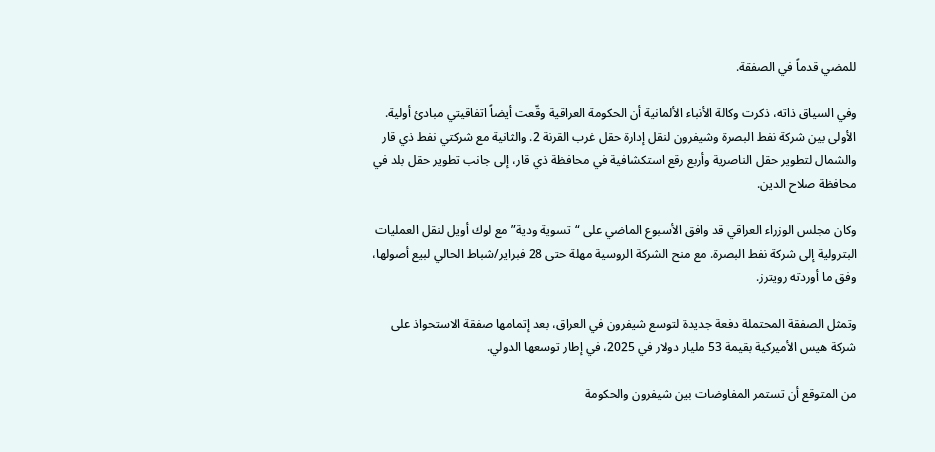للمضي قدماً في الصفقة.

وفي السياق ذاته، ذكرت وكالة الأنباء الألمانية أن الحكومة العراقية وقّعت أيضاً اتفاقيتي مبادئ أولية. الأولى بين شركة نفط البصرة وشيفرون لنقل إدارة حقل غرب القرنة 2. والثانية مع شركتي نفط ذي قار والشمال لتطوير حقل الناصرية وأربع رقع استكشافية في محافظة ذي قار، إلى جانب تطوير حقل بلد في محافظة صلاح الدين.

وكان مجلس الوزراء العراقي قد وافق الأسبوع الماضي على “تسوية ودية” مع لوك أويل لنقل العمليات البترولية إلى شركة نفط البصرة. مع منح الشركة الروسية مهلة حتى 28 فبراير/شباط الحالي لبيع أصولها، وفق ما أوردته رويترز.

وتمثل الصفقة المحتملة دفعة جديدة لتوسع شيفرون في العراق، بعد إتمامها صفقة الاستحواذ على شركة هيس الأميركية بقيمة 53 مليار دولار في 2025، في إطار توسعها الدولي.

من المتوقع أن تستمر المفاوضات بين شيفرون والحكومة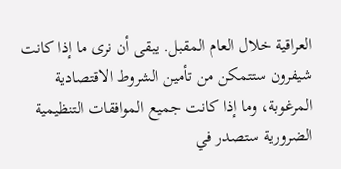العراقية خلال العام المقبل. يبقى أن نرى ما إذا كانت شيفرون ستتمكن من تأمين الشروط الاقتصادية المرغوبة، وما إذا كانت جميع الموافقات التنظيمية الضرورية ستصدر في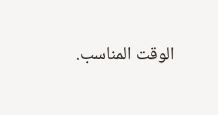الوقت المناسب.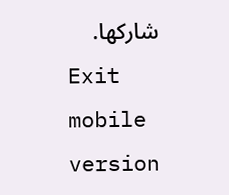شاركها.
Exit mobile version